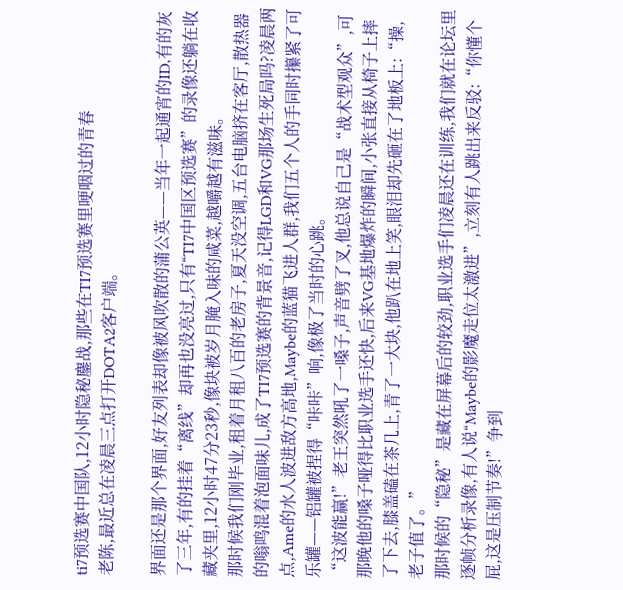ti7预选赛中国队,12小时隐秘鏖战,那些在TI7预选赛里哽咽过的青春
老陈,最近总在凌晨三点打开DOTA2客户端。

界面还是那个界面,好友列表却像被风吹散的蒲公英——当年一起通宵的ID,有的灰了三年,有的挂着“离线”却再也没亮过,只有“TI7中国区预选赛”的录像还躺在收藏夹里,12小时47分23秒,像块被岁月腌入味的咸菜,越嚼越有滋味。
那时候我们刚毕业,租着月租八百的老房子,夏天没空调,五台电脑挤在客厅,散热器的嗡鸣混着泡面味儿,成了TI7预选赛的背景音,记得LGD和VG那场生死局吗?凌晨两点,Ame的水人波进敌方高地,Maybe的蓝猫飞进人群,我们五个人的手同时攥紧了可乐罐——铝罐被捏得“咔咔”响,像极了当时的心跳。
“这波能赢!”老王突然吼了一嗓子,声音劈了叉,他总说自己是“战术型观众”,可那晚他的嗓子哑得比职业选手还快,后来VG基地爆炸的瞬间,小张直接从椅子上摔了下去,膝盖磕在茶几上,青了一大块,他趴在地上笑,眼泪却先砸在了地板上:“操,老子值了。”
那时候的“隐秘”是藏在屏幕后的较劲,职业选手们凌晨还在训练,我们就在论坛里逐帧分析录像,有人说“Maybe的影魔走位太激进”,立刻有人跳出来反驳:“你懂个屁,这是压制节奏!”争到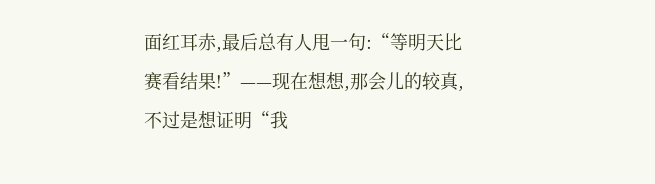面红耳赤,最后总有人甩一句:“等明天比赛看结果!”——现在想想,那会儿的较真,不过是想证明“我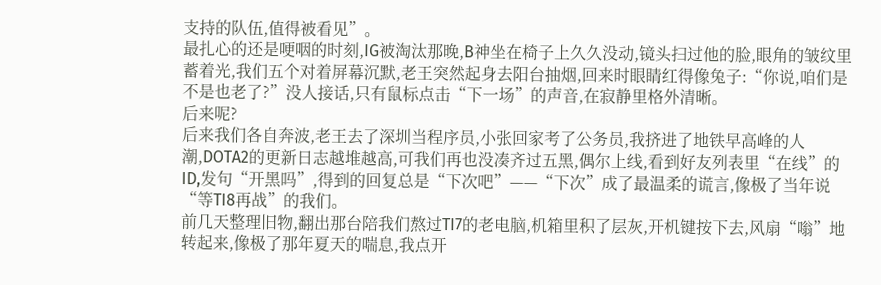支持的队伍,值得被看见”。
最扎心的还是哽咽的时刻,IG被淘汰那晚,B神坐在椅子上久久没动,镜头扫过他的脸,眼角的皱纹里蓄着光,我们五个对着屏幕沉默,老王突然起身去阳台抽烟,回来时眼睛红得像兔子:“你说,咱们是不是也老了?”没人接话,只有鼠标点击“下一场”的声音,在寂静里格外清晰。
后来呢?
后来我们各自奔波,老王去了深圳当程序员,小张回家考了公务员,我挤进了地铁早高峰的人潮,DOTA2的更新日志越堆越高,可我们再也没凑齐过五黑,偶尔上线,看到好友列表里“在线”的ID,发句“开黑吗”,得到的回复总是“下次吧”——“下次”成了最温柔的谎言,像极了当年说“等TI8再战”的我们。
前几天整理旧物,翻出那台陪我们熬过TI7的老电脑,机箱里积了层灰,开机键按下去,风扇“嗡”地转起来,像极了那年夏天的喘息,我点开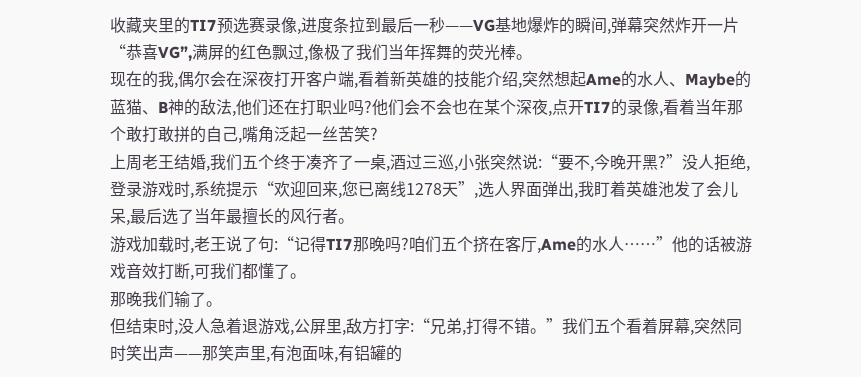收藏夹里的TI7预选赛录像,进度条拉到最后一秒——VG基地爆炸的瞬间,弹幕突然炸开一片“恭喜VG”,满屏的红色飘过,像极了我们当年挥舞的荧光棒。
现在的我,偶尔会在深夜打开客户端,看着新英雄的技能介绍,突然想起Ame的水人、Maybe的蓝猫、B神的敌法,他们还在打职业吗?他们会不会也在某个深夜,点开TI7的录像,看着当年那个敢打敢拼的自己,嘴角泛起一丝苦笑?
上周老王结婚,我们五个终于凑齐了一桌,酒过三巡,小张突然说:“要不,今晚开黑?”没人拒绝,登录游戏时,系统提示“欢迎回来,您已离线1278天”,选人界面弹出,我盯着英雄池发了会儿呆,最后选了当年最擅长的风行者。
游戏加载时,老王说了句:“记得TI7那晚吗?咱们五个挤在客厅,Ame的水人……”他的话被游戏音效打断,可我们都懂了。
那晚我们输了。
但结束时,没人急着退游戏,公屏里,敌方打字:“兄弟,打得不错。”我们五个看着屏幕,突然同时笑出声——那笑声里,有泡面味,有铝罐的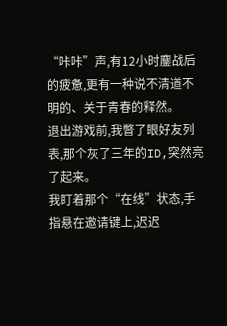“咔咔”声,有12小时鏖战后的疲惫,更有一种说不清道不明的、关于青春的释然。
退出游戏前,我瞥了眼好友列表,那个灰了三年的ID,突然亮了起来。
我盯着那个“在线”状态,手指悬在邀请键上,迟迟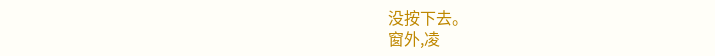没按下去。
窗外,凌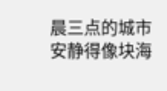晨三点的城市安静得像块海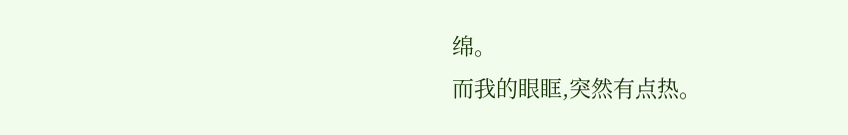绵。
而我的眼眶,突然有点热。